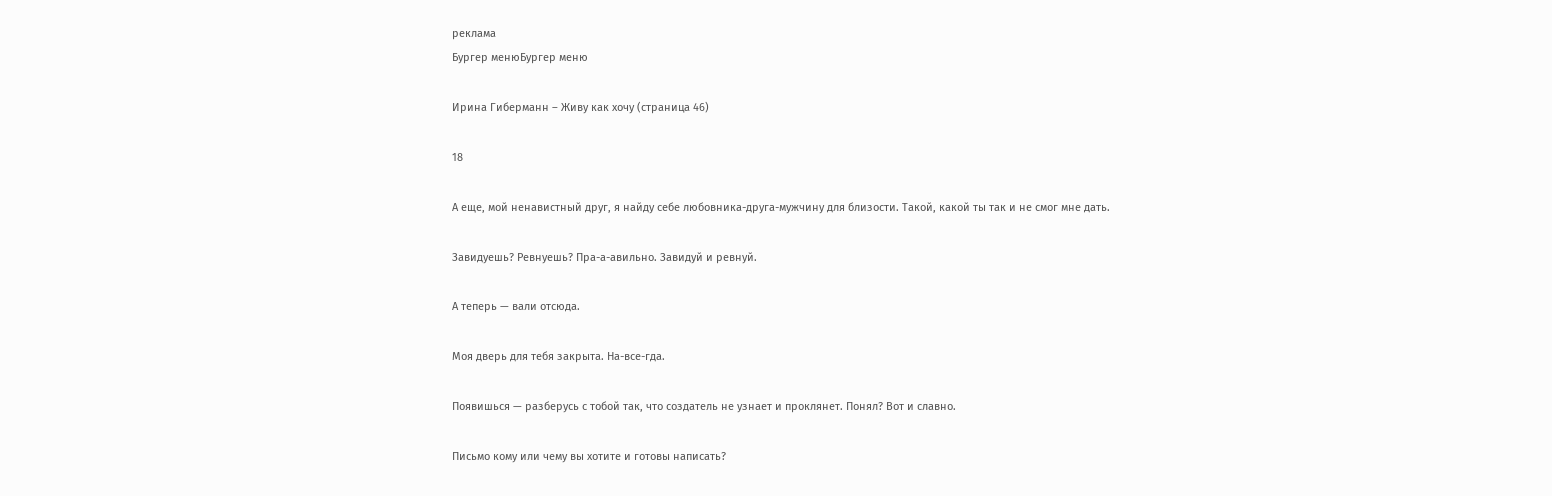реклама
Бургер менюБургер меню

Ирина Гиберманн – Живу как хочу (страница 46)

18

А еще, мой ненавистный друг, я найду себе любовника-друга-мужчину для близости. Такой, какой ты так и не смог мне дать.

Завидуешь? Ревнуешь? Пра-а-авильно. Завидуй и ревнуй.

А теперь — вали отсюда.

Моя дверь для тебя закрыта. На-все-гда.

Появишься — разберусь с тобой так, что создатель не узнает и проклянет. Понял? Вот и славно.

Письмо кому или чему вы хотите и готовы написать?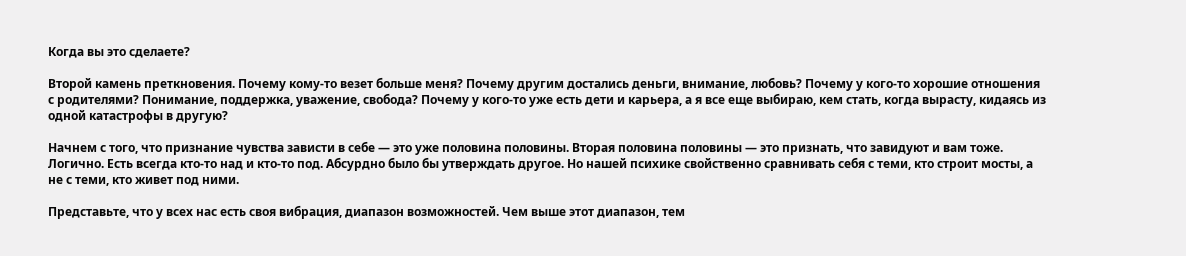Когда вы это сделаете?

Второй камень преткновения. Почему кому-то везет больше меня? Почему другим достались деньги, внимание, любовь? Почему у кого-то хорошие отношения с родителями? Понимание, поддержка, уважение, свобода? Почему у кого-то уже есть дети и карьера, а я все еще выбираю, кем стать, когда вырасту, кидаясь из одной катастрофы в другую?

Начнем с того, что признание чувства зависти в себе — это уже половина половины. Вторая половина половины — это признать, что завидуют и вам тоже. Логично. Есть всегда кто-то над и кто-то под. Абсурдно было бы утверждать другое. Но нашей психике свойственно сравнивать себя с теми, кто строит мосты, а не с теми, кто живет под ними.

Представьте, что у всех нас есть своя вибрация, диапазон возможностей. Чем выше этот диапазон, тем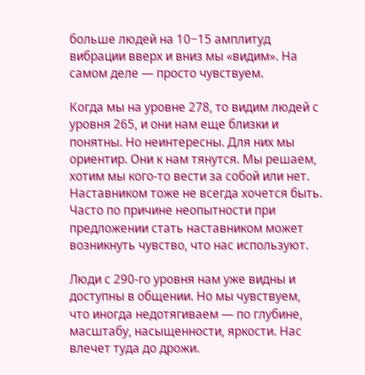больше людей на 10−15 амплитуд вибрации вверх и вниз мы «видим». На самом деле — просто чувствуем.

Когда мы на уровне 278, то видим людей с уровня 265, и они нам еще близки и понятны. Но неинтересны. Для них мы ориентир. Они к нам тянутся. Мы решаем, хотим мы кого-то вести за собой или нет. Наставником тоже не всегда хочется быть. Часто по причине неопытности при предложении стать наставником может возникнуть чувство, что нас используют.

Люди с 290-го уровня нам уже видны и доступны в общении. Но мы чувствуем, что иногда недотягиваем — по глубине, масштабу, насыщенности, яркости. Нас влечет туда до дрожи.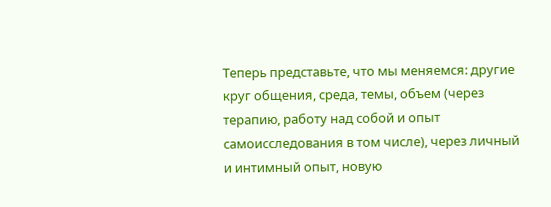Теперь представьте, что мы меняемся: другие круг общения, среда, темы, объем (через терапию, работу над собой и опыт самоисследования в том числе), через личный и интимный опыт, новую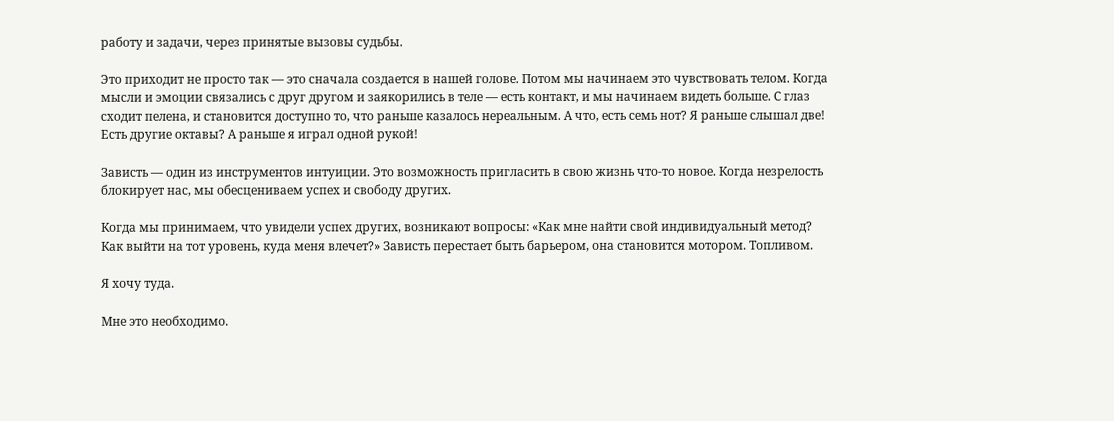работу и задачи, через принятые вызовы судьбы.

Это приходит не просто так — это сначала создается в нашей голове. Потом мы начинаем это чувствовать телом. Когда мысли и эмоции связались с друг другом и заякорились в теле — есть контакт, и мы начинаем видеть больше. С глаз сходит пелена, и становится доступно то, что раньше казалось нереальным. А что, есть семь нот? Я раньше слышал две! Есть другие октавы? А раньше я играл одной рукой!

Зависть — один из инструментов интуиции. Это возможность пригласить в свою жизнь что-то новое. Когда незрелость блокирует нас, мы обесцениваем успех и свободу других.

Когда мы принимаем, что увидели успех других, возникают вопросы: «Как мне найти свой индивидуальный метод? Как выйти на тот уровень, куда меня влечет?» Зависть перестает быть барьером, она становится мотором. Топливом.

Я хочу туда.

Мне это необходимо.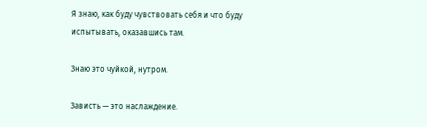Я знаю, как буду чувствовать себя и что буду испытывать, оказавшись там.

Знаю это чуйкой, нутром.

Зависть — это наслаждение.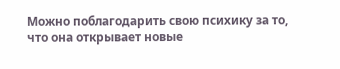Можно поблагодарить свою психику за то, что она открывает новые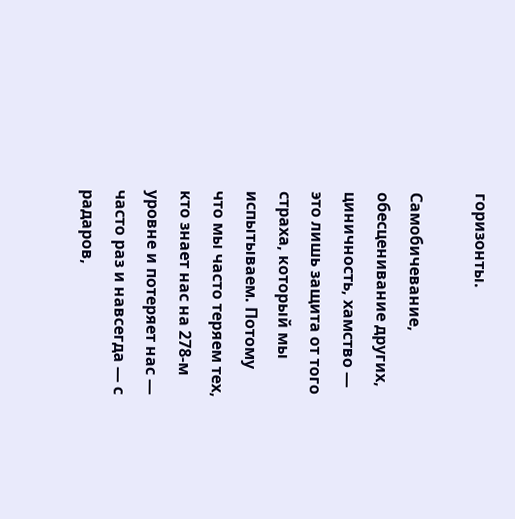горизонты.

Самобичевание, обесценивание других, циничность, хамство — это лишь защита от того страха, который мы испытываем. Потому что мы часто теряем тех, кто знает нас на 278-м уровне и потеряет нас — часто раз и навсегда — с радаров,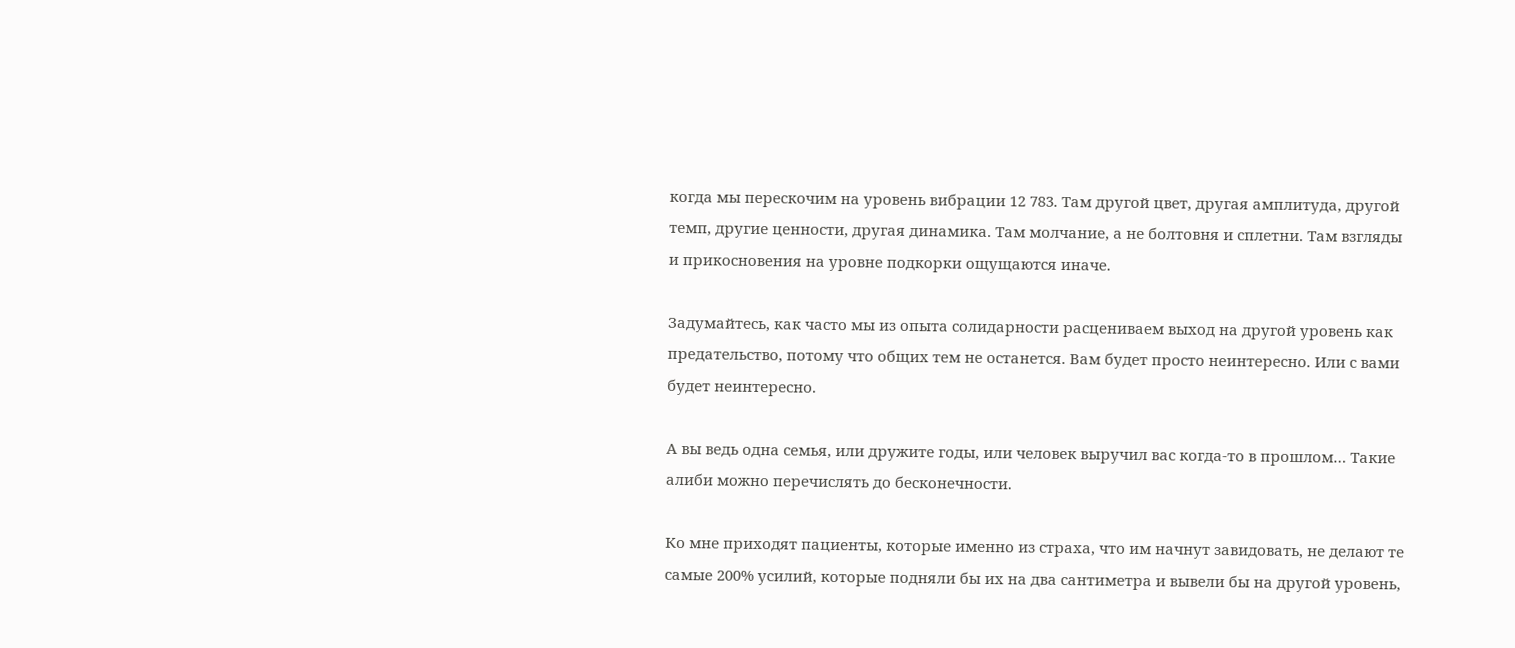когда мы перескочим на уровень вибрации 12 783. Там другой цвет, другая амплитуда, другой темп, другие ценности, другая динамика. Там молчание, а не болтовня и сплетни. Там взгляды и прикосновения на уровне подкорки ощущаются иначе.

Задумайтесь, как часто мы из опыта солидарности расцениваем выход на другой уровень как предательство, потому что общих тем не останется. Вам будет просто неинтересно. Или с вами будет неинтересно.

А вы ведь одна семья, или дружите годы, или человек выручил вас когда-то в прошлом… Такие алиби можно перечислять до бесконечности.

Ко мне приходят пациенты, которые именно из страха, что им начнут завидовать, не делают те самые 200% усилий, которые подняли бы их на два сантиметра и вывели бы на другой уровень,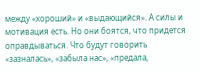между «хороший» и «выдающийся». А силы и мотивация есть. Но они боятся, что придется оправдываться. Что будут говорить «зазналась», «забыла нас», «предала,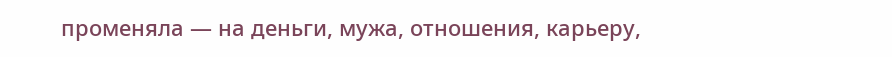променяла — на деньги, мужа, отношения, карьеру,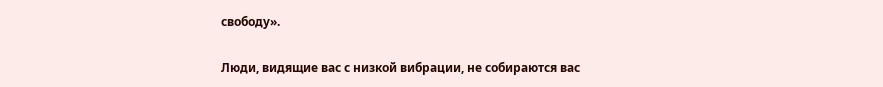свободу».

Люди, видящие вас с низкой вибрации, не собираются вас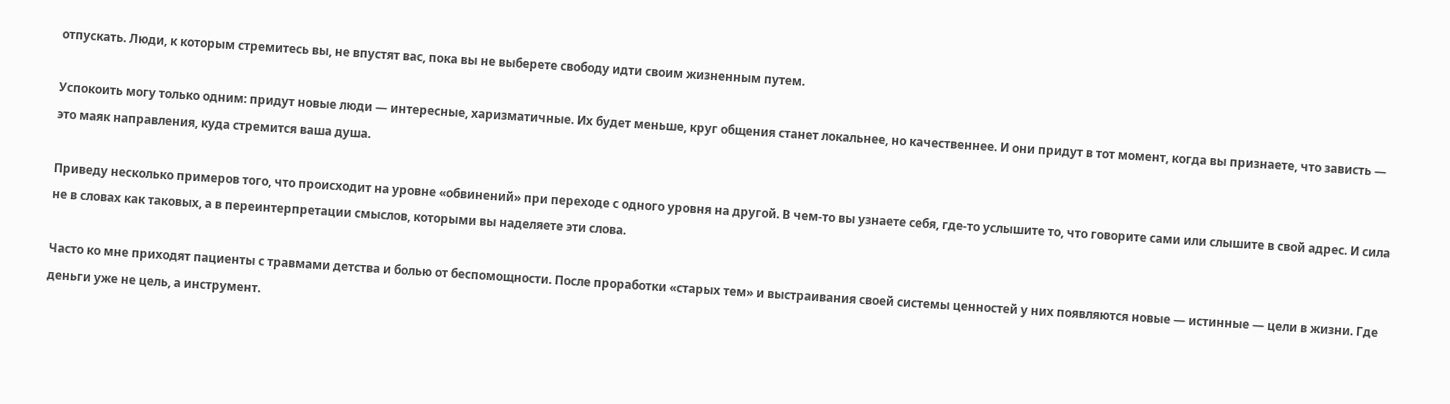отпускать. Люди, к которым стремитесь вы, не впустят вас, пока вы не выберете свободу идти своим жизненным путем.

Успокоить могу только одним: придут новые люди — интересные, харизматичные. Их будет меньше, круг общения станет локальнее, но качественнее. И они придут в тот момент, когда вы признаете, что зависть — это маяк направления, куда стремится ваша душа.

Приведу несколько примеров того, что происходит на уровне «обвинений» при переходе с одного уровня на другой. В чем-то вы узнаете себя, где-то услышите то, что говорите сами или слышите в свой адрес. И сила не в словах как таковых, а в переинтерпретации смыслов, которыми вы наделяете эти слова.

Часто ко мне приходят пациенты с травмами детства и болью от беспомощности. После проработки «старых тем» и выстраивания своей системы ценностей у них появляются новые — истинные — цели в жизни. Где деньги уже не цель, а инструмент.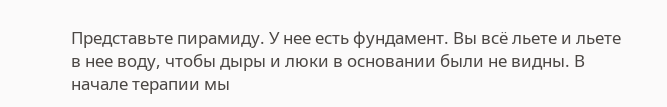Представьте пирамиду. У нее есть фундамент. Вы всё льете и льете в нее воду, чтобы дыры и люки в основании были не видны. В начале терапии мы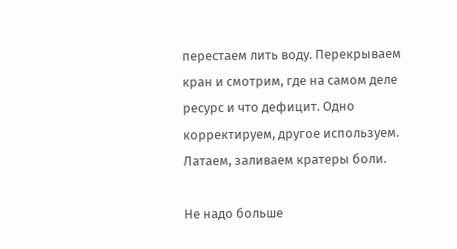перестаем лить воду. Перекрываем кран и смотрим, где на самом деле ресурс и что дефицит. Одно корректируем, другое используем. Латаем, заливаем кратеры боли.

Не надо больше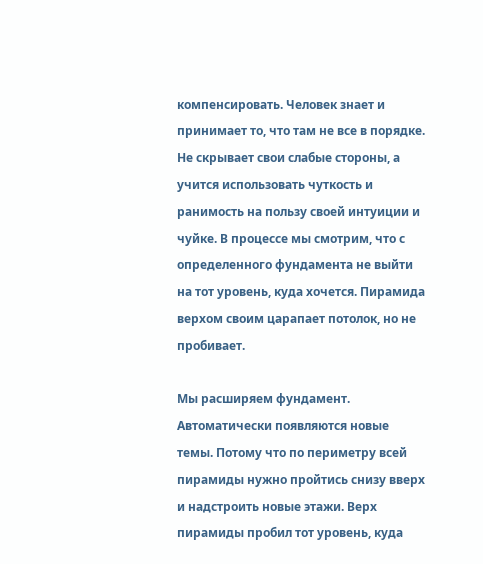компенсировать. Человек знает и принимает то, что там не все в порядке. Не скрывает свои слабые стороны, а учится использовать чуткость и ранимость на пользу своей интуиции и чуйке. В процессе мы смотрим, что с определенного фундамента не выйти на тот уровень, куда хочется. Пирамида верхом своим царапает потолок, но не пробивает.

Мы расширяем фундамент. Автоматически появляются новые темы. Потому что по периметру всей пирамиды нужно пройтись снизу вверх и надстроить новые этажи. Верх пирамиды пробил тот уровень, куда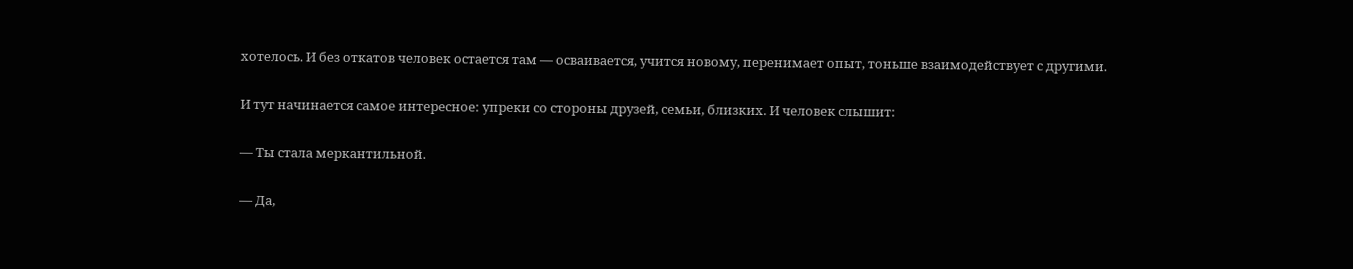хотелось. И без откатов человек остается там — осваивается, учится новому, перенимает опыт, тоньше взаимодействует с другими.

И тут начинается самое интересное: упреки со стороны друзей, семьи, близких. И человек слышит:

— Ты стала меркантильной.

— Да,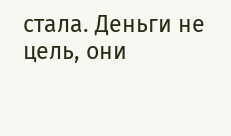стала. Деньги не цель, они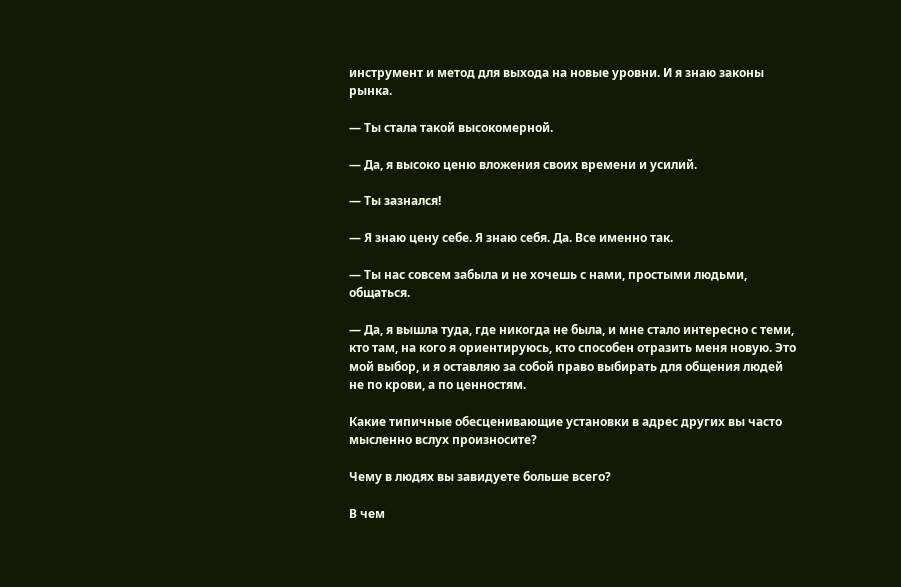инструмент и метод для выхода на новые уровни. И я знаю законы рынка.

— Ты стала такой высокомерной.

— Да, я высоко ценю вложения своих времени и усилий.

— Ты зазнался!

— Я знаю цену себе. Я знаю себя. Да. Все именно так.

— Ты нас совсем забыла и не хочешь с нами, простыми людьми, общаться.

— Да, я вышла туда, где никогда не была, и мне стало интересно с теми, кто там, на кого я ориентируюсь, кто способен отразить меня новую. Это мой выбор, и я оставляю за собой право выбирать для общения людей не по крови, а по ценностям.

Какие типичные обесценивающие установки в адрес других вы часто мысленно вслух произносите?

Чему в людях вы завидуете больше всего?

В чем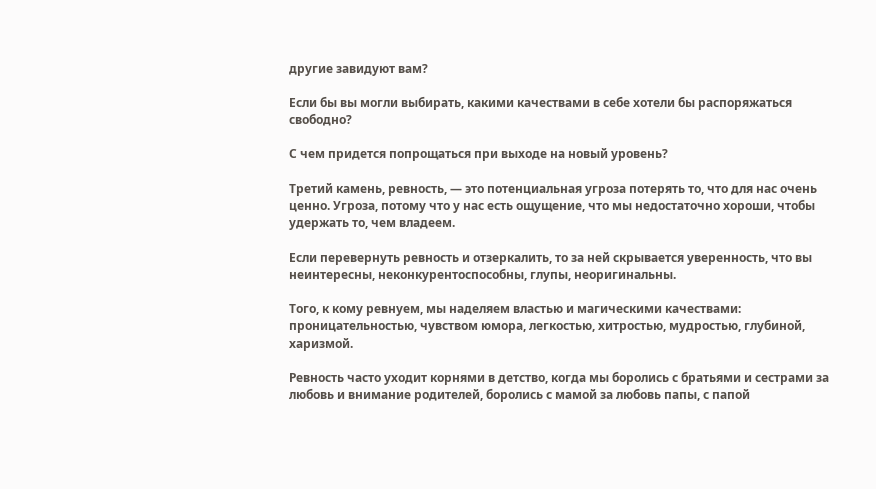другие завидуют вам?

Если бы вы могли выбирать, какими качествами в себе хотели бы распоряжаться свободно?

С чем придется попрощаться при выходе на новый уровень?

Третий камень, ревность, — это потенциальная угроза потерять то, что для нас очень ценно. Угроза, потому что у нас есть ощущение, что мы недостаточно хороши, чтобы удержать то, чем владеем.

Если перевернуть ревность и отзеркалить, то за ней скрывается уверенность, что вы неинтересны, неконкурентоспособны, глупы, неоригинальны.

Того, к кому ревнуем, мы наделяем властью и магическими качествами: проницательностью, чувством юмора, легкостью, хитростью, мудростью, глубиной, харизмой.

Ревность часто уходит корнями в детство, когда мы боролись с братьями и сестрами за любовь и внимание родителей, боролись с мамой за любовь папы, с папой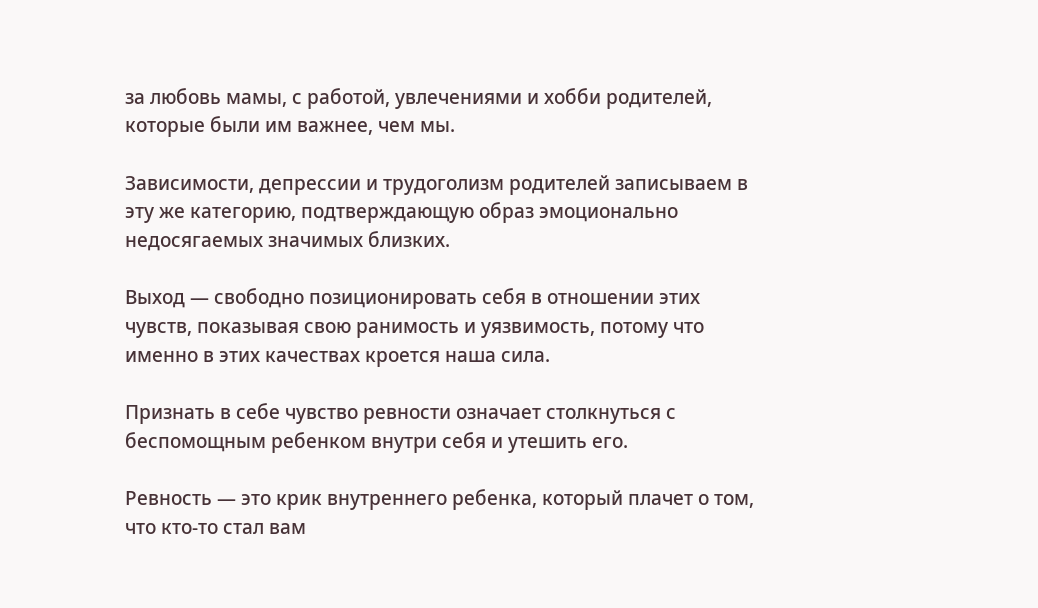за любовь мамы, с работой, увлечениями и хобби родителей, которые были им важнее, чем мы.

Зависимости, депрессии и трудоголизм родителей записываем в эту же категорию, подтверждающую образ эмоционально недосягаемых значимых близких.

Выход — свободно позиционировать себя в отношении этих чувств, показывая свою ранимость и уязвимость, потому что именно в этих качествах кроется наша сила.

Признать в себе чувство ревности означает столкнуться с беспомощным ребенком внутри себя и утешить его.

Ревность — это крик внутреннего ребенка, который плачет о том, что кто-то стал вам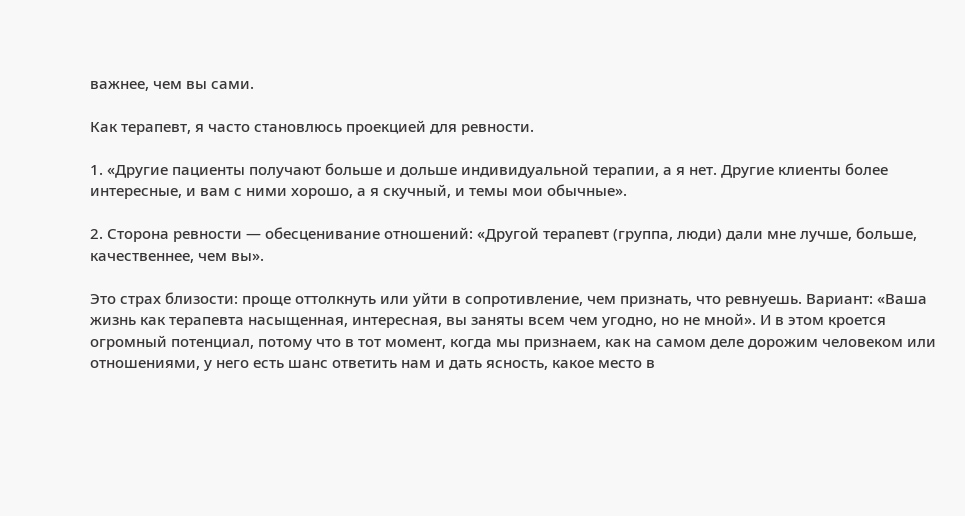важнее, чем вы сами.

Как терапевт, я часто становлюсь проекцией для ревности.

1. «Другие пациенты получают больше и дольше индивидуальной терапии, а я нет. Другие клиенты более интересные, и вам с ними хорошо, а я скучный, и темы мои обычные».

2. Сторона ревности — обесценивание отношений: «Другой терапевт (группа, люди) дали мне лучше, больше, качественнее, чем вы».

Это страх близости: проще оттолкнуть или уйти в сопротивление, чем признать, что ревнуешь. Вариант: «Ваша жизнь как терапевта насыщенная, интересная, вы заняты всем чем угодно, но не мной». И в этом кроется огромный потенциал, потому что в тот момент, когда мы признаем, как на самом деле дорожим человеком или отношениями, у него есть шанс ответить нам и дать ясность, какое место в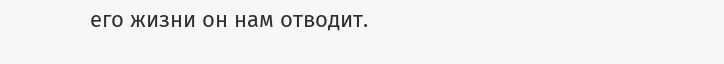его жизни он нам отводит.